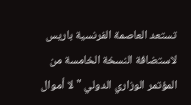تستعد العاصمة الفرنسية باريس لاستضافة النسخة الخامسة من المؤتمر الوزاري الدولي "لا أموال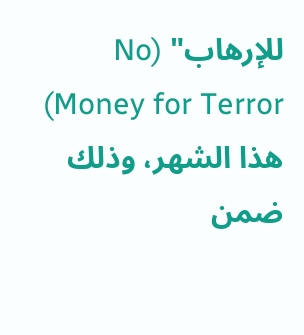للإرهاب" (No Money for Terror) هذا الشهر، وذلك ضمن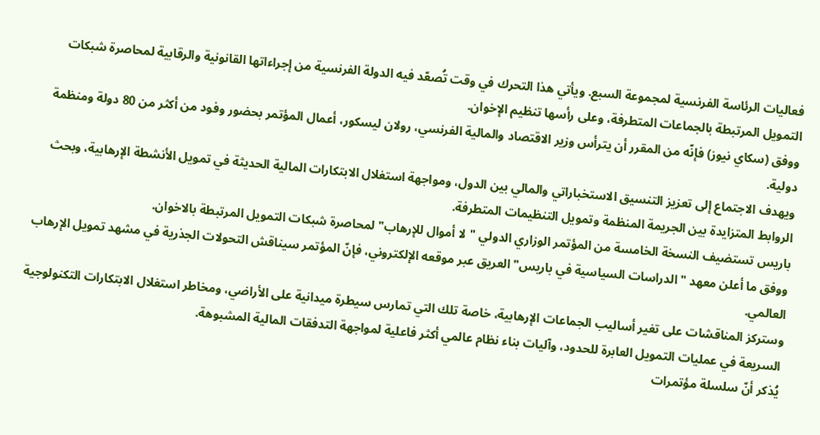فعاليات الرئاسة الفرنسية لمجموعة السبع. ويأتي هذا التحرك في وقت تُصعّد فيه الدولة الفرنسية من إجراءاتها القانونية والرقابية لمحاصرة شبكات التمويل المرتبطة بالجماعات المتطرفة، وعلى رأسها تنظيم الإخوان.
ووفق (سكاي نيوز) فإنّه من المقرر أن يترأس وزير الاقتصاد والمالية الفرنسي، رولان ليسكور، أعمال المؤتمر بحضور وفود من أكثر من 80 دولة ومنظمة دولية.
ويهدف الاجتماع إلى تعزيز التنسيق الاستخباراتي والمالي بين الدول، ومواجهة استغلال الابتكارات المالية الحديثة في تمويل الأنشطة الإرهابية، وبحث الروابط المتزايدة بين الجريمة المنظمة وتمويل التنظيمات المتطرفة.
باريس تستضيف النسخة الخامسة من المؤتمر الوزاري الدولي "لا أموال للإرهاب" لمحاصرة شبكات التمويل المرتبطة بالاخوان.
ووفق ما أعلن معهد "الدراسات السياسية في باريس" العريق عبر موقعه الإلكتروني، فإنّ المؤتمر سيناقش التحولات الجذرية في مشهد تمويل الإرهاب العالمي.
وستركز المناقشات على تغير أساليب الجماعات الإرهابية، خاصة تلك التي تمارس سيطرة ميدانية على الأراضي، ومخاطر استغلال الابتكارات التكنولوجية السريعة في عمليات التمويل العابرة للحدود، وآليات بناء نظام عالمي أكثر فاعلية لمواجهة التدفقات المالية المشبوهة.
يُذكر أنّ سلسلة مؤتمرات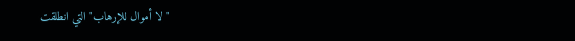"لا أموال للإرهاب" التي انطلقت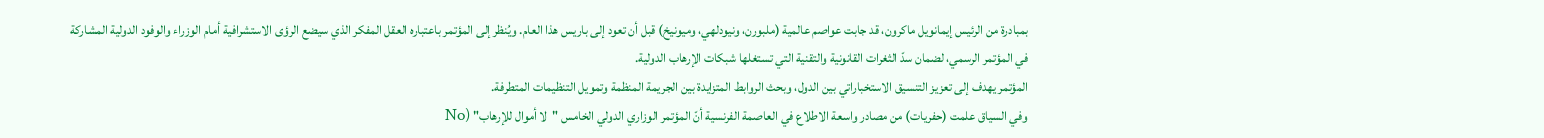بمبادرة من الرئيس إيمانويل ماكرون، قد جابت عواصم عالمية (ملبورن، ونيودلهي، وميونيخ) قبل أن تعود إلى باريس هذا العام. ويُنظر إلى المؤتمر باعتباره العقل المفكر الذي سيضع الرؤى الاستشرافية أمام الوزراء والوفود الدولية المشاركة في المؤتمر الرسمي، لضمان سدّ الثغرات القانونية والتقنية التي تستغلها شبكات الإرهاب الدولية.
المؤتمر يهدف إلى تعزيز التنسيق الاستخباراتي بين الدول، وبحث الروابط المتزايدة بين الجريمة المنظمة وتمويل التنظيمات المتطرفة.
وفي السياق علمت (حفريات) من مصادر واسعة الاطلاع في العاصمة الفرنسية أنّ المؤتمر الوزاري الدولي الخامس "لا أموال للإرهاب" (No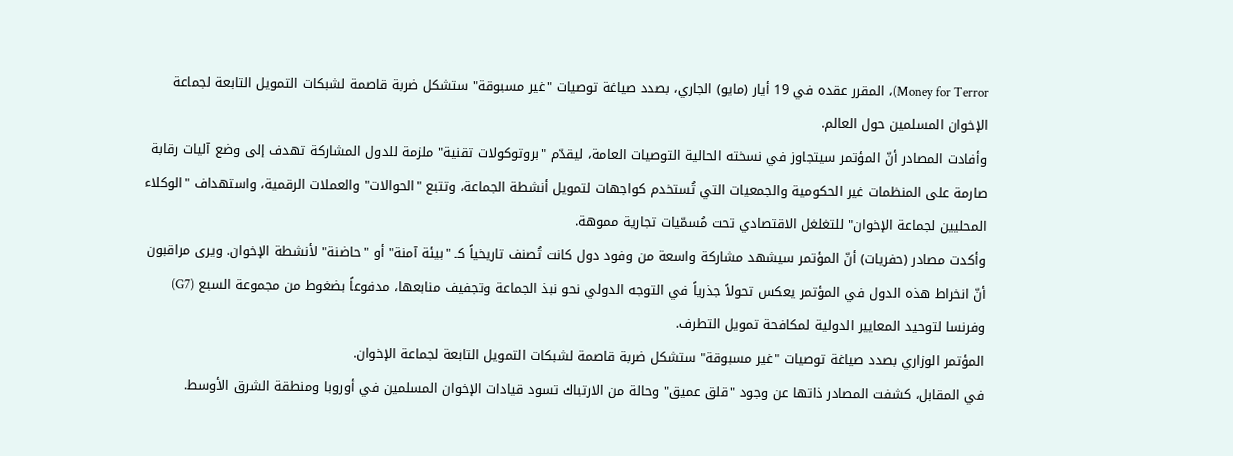Money for Terror)، المقرر عقده في 19 أيار (مايو) الجاري، بصدد صياغة توصيات "غير مسبوقة" ستشكل ضربة قاصمة لشبكات التمويل التابعة لجماعة الإخوان المسلمين حول العالم.
وأفادت المصادر أنّ المؤتمر سيتجاوز في نسخته الحالية التوصيات العامة، ليقدّم "بروتوكولات تقنية" ملزمة للدول المشاركة تهدف إلى وضع آليات رقابة صارمة على المنظمات غير الحكومية والجمعيات التي تُستخدم كواجهات لتمويل أنشطة الجماعة، وتتبع "الحوالات" والعملات الرقمية، واستهداف "الوكلاء المحليين لجماعة الإخوان" للتغلغل الاقتصادي تحت مُسمّيات تجارية مموهة.
وأكدت مصادر (حفريات) أنّ المؤتمر سيشهد مشاركة واسعة من وفود دول كانت تُصنف تاريخياً كـ "بيئة آمنة" أو "حاضنة" لأنشطة الإخوان. ويرى مراقبون أنّ انخراط هذه الدول في المؤتمر يعكس تحولاً جذرياً في التوجه الدولي نحو نبذ الجماعة وتجفيف منابعها، مدفوعاً بضغوط من مجموعة السبع (G7) وفرنسا لتوحيد المعايير الدولية لمكافحة تمويل التطرف.
المؤتمر الوزاري بصدد صياغة توصيات "غير مسبوقة" ستشكل ضربة قاصمة لشبكات التمويل التابعة لجماعة الإخوان.
في المقابل، كشفت المصادر ذاتها عن وجود "قلق عميق" وحالة من الارتباك تسود قيادات الإخوان المسلمين في أوروبا ومنطقة الشرق الأوسط.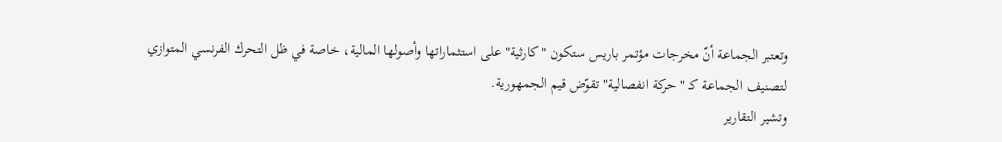وتعتبر الجماعة أنّ مخرجات مؤتمر باريس ستكون "كارثية" على استثماراتها وأصولها المالية، خاصة في ظل التحرك الفرنسي المتوازي لتصنيف الجماعة كـ "حركة انفصالية" تقوّض قيم الجمهورية.
وتشير التقارير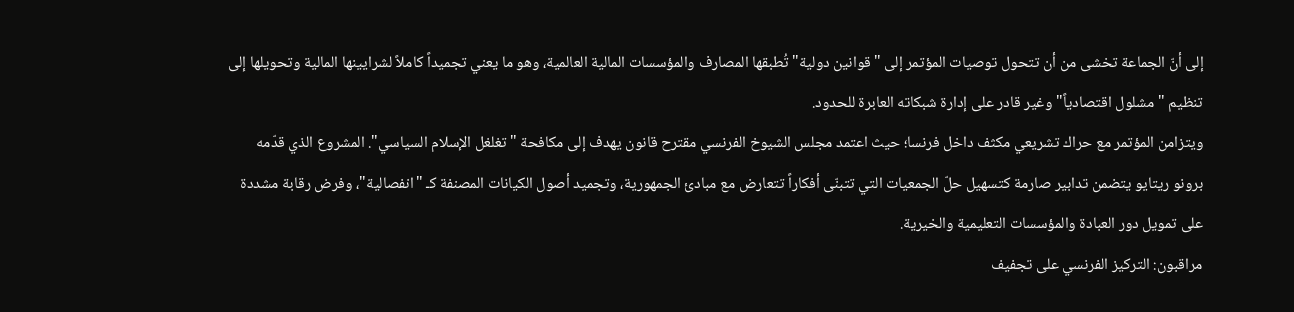إلى أنّ الجماعة تخشى من أن تتحول توصيات المؤتمر إلى "قوانين دولية" تُطبقها المصارف والمؤسسات المالية العالمية، وهو ما يعني تجميداً كاملاً لشرايينها المالية وتحويلها إلى تنظيم "مشلول اقتصادياً" وغير قادر على إدارة شبكاته العابرة للحدود.
ويتزامن المؤتمر مع حراك تشريعي مكثف داخل فرنسا؛ حيث اعتمد مجلس الشيوخ الفرنسي مقترح قانون يهدف إلى مكافحة "تغلغل الإسلام السياسي". المشروع الذي قدّمه برونو ريتايو يتضمن تدابير صارمة كتسهيل حلّ الجمعيات التي تتبنّى أفكاراً تتعارض مع مبادئ الجمهورية، وتجميد أصول الكيانات المصنفة كـ "انفصالية"، وفرض رقابة مشددة على تمويل دور العبادة والمؤسسات التعليمية والخيرية.
مراقبون: التركيز الفرنسي على تجفيف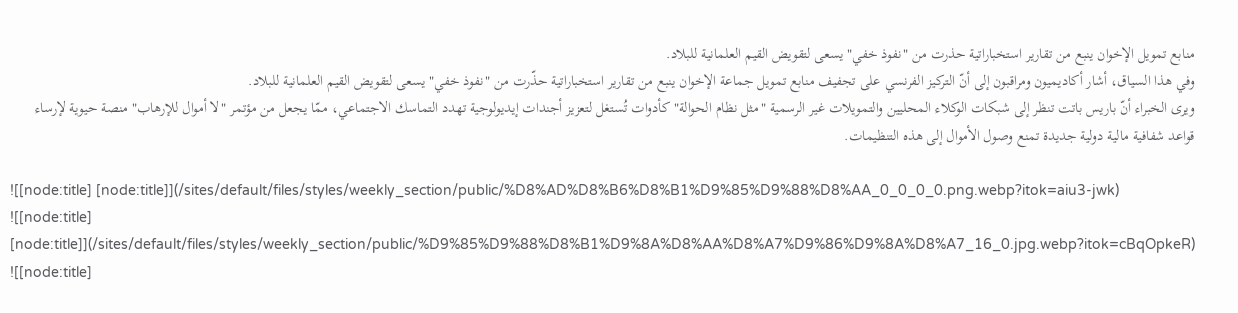منابع تمويل الإخوان ينبع من تقارير استخباراتية حذرت من "نفوذ خفي" يسعى لتقويض القيم العلمانية للبلاد.
وفي هذا السياق، أشار أكاديميون ومراقبون إلى أنّ التركيز الفرنسي على تجفيف منابع تمويل جماعة الإخوان ينبع من تقارير استخباراتية حذّرت من "نفوذ خفي" يسعى لتقويض القيم العلمانية للبلاد.
ويرى الخبراء أنّ باريس باتت تنظر إلى شبكات الوكلاء المحليين والتمويلات غير الرسمية "مثل نظام الحوالة" كأدوات تُستغل لتعزيز أجندات إيديولوجية تهدد التماسك الاجتماعي، ممّا يجعل من مؤتمر "لا أموال للإرهاب" منصة حيوية لإرساء قواعد شفافية مالية دولية جديدة تمنع وصول الأموال إلى هذه التنظيمات.

![[node:title] [node:title]](/sites/default/files/styles/weekly_section/public/%D8%AD%D8%B6%D8%B1%D9%85%D9%88%D8%AA_0_0_0_0.png.webp?itok=aiu3-jwk)
![[node:title] [node:title]](/sites/default/files/styles/weekly_section/public/%D9%85%D9%88%D8%B1%D9%8A%D8%AA%D8%A7%D9%86%D9%8A%D8%A7_16_0.jpg.webp?itok=cBqOpkeR)
![[node:title]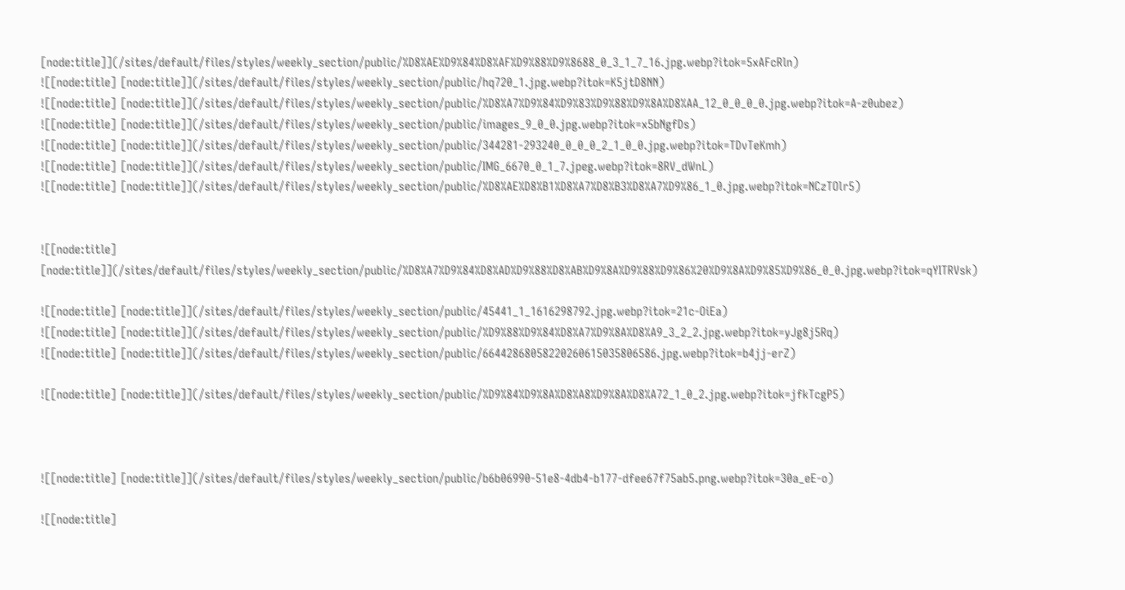[node:title]](/sites/default/files/styles/weekly_section/public/%D8%AE%D9%84%D8%AF%D9%88%D9%8688_0_3_1_7_16.jpg.webp?itok=5xAFcRln)
![[node:title] [node:title]](/sites/default/files/styles/weekly_section/public/hq720_1.jpg.webp?itok=K5jtD8NN)
![[node:title] [node:title]](/sites/default/files/styles/weekly_section/public/%D8%A7%D9%84%D9%83%D9%88%D9%8A%D8%AA_12_0_0_0_0.jpg.webp?itok=A-z0ubez)
![[node:title] [node:title]](/sites/default/files/styles/weekly_section/public/images_9_0_0.jpg.webp?itok=x5bNgfDs)
![[node:title] [node:title]](/sites/default/files/styles/weekly_section/public/344281-293240_0_0_0_2_1_0_0.jpg.webp?itok=TDvTeKmh)
![[node:title] [node:title]](/sites/default/files/styles/weekly_section/public/IMG_6670_0_1_7.jpeg.webp?itok=8RV_dWnL)
![[node:title] [node:title]](/sites/default/files/styles/weekly_section/public/%D8%AE%D8%B1%D8%A7%D8%B3%D8%A7%D9%86_1_0.jpg.webp?itok=NCzTOlr5)


![[node:title] [node:title]](/sites/default/files/styles/weekly_section/public/%D8%A7%D9%84%D8%AD%D9%88%D8%AB%D9%8A%D9%88%D9%86%20%D9%8A%D9%85%D9%86_0_0.jpg.webp?itok=qYITRVsk)

![[node:title] [node:title]](/sites/default/files/styles/weekly_section/public/45441_1_1616298792.jpg.webp?itok=21c-OiEa)
![[node:title] [node:title]](/sites/default/files/styles/weekly_section/public/%D9%88%D9%84%D8%A7%D9%8A%D8%A9_3_2_2.jpg.webp?itok=yJg8j5Rq)
![[node:title] [node:title]](/sites/default/files/styles/weekly_section/public/66442868058220260615035806586.jpg.webp?itok=b4jj-erZ)

![[node:title] [node:title]](/sites/default/files/styles/weekly_section/public/%D9%84%D9%8A%D8%A8%D9%8A%D8%A72_1_0_2.jpg.webp?itok=jfkTcgP5)



![[node:title] [node:title]](/sites/default/files/styles/weekly_section/public/b6b06990-51e8-4db4-b177-dfee67f75ab5.png.webp?itok=30a_eE-o)

![[node:title]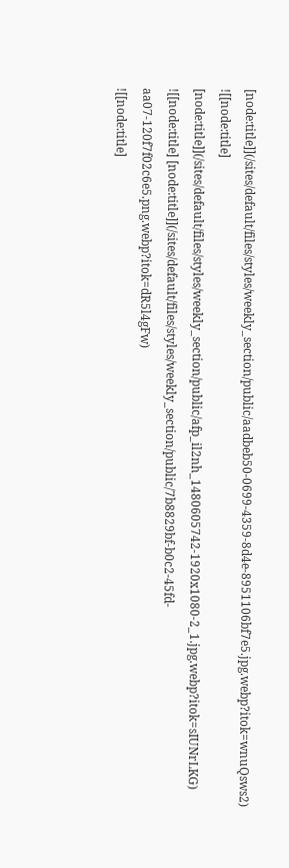[node:title]](/sites/default/files/styles/weekly_section/public/aadbeb50-0699-4359-8d4e-8951106bf7e5.jpg.webp?itok=wnuQsws2)
![[node:title] [node:title]](/sites/default/files/styles/weekly_section/public/afp_il2nh_1480605742-1920x1080-2_1.jpg.webp?itok=sIUNrLKG)
![[node:title] [node:title]](/sites/default/files/styles/weekly_section/public/7b8829bf-b0c2-45fd-aa07-120f7f02c6e5.png.webp?itok=dR5l4gFw)
![[node:title]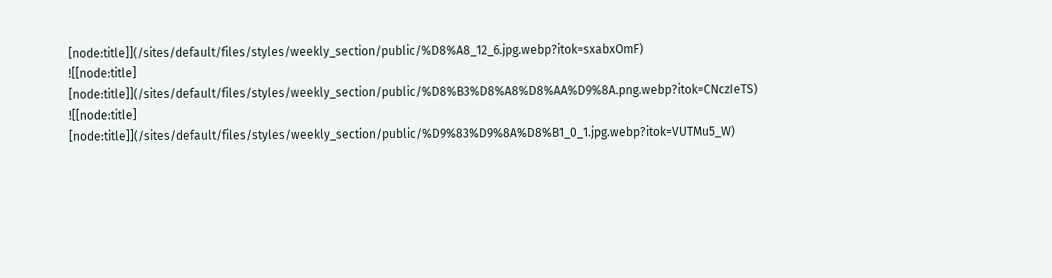[node:title]](/sites/default/files/styles/weekly_section/public/%D8%A8_12_6.jpg.webp?itok=sxabxOmF)
![[node:title] [node:title]](/sites/default/files/styles/weekly_section/public/%D8%B3%D8%A8%D8%AA%D9%8A.png.webp?itok=CNczIeTS)
![[node:title] [node:title]](/sites/default/files/styles/weekly_section/public/%D9%83%D9%8A%D8%B1_0_1.jpg.webp?itok=VUTMu5_W)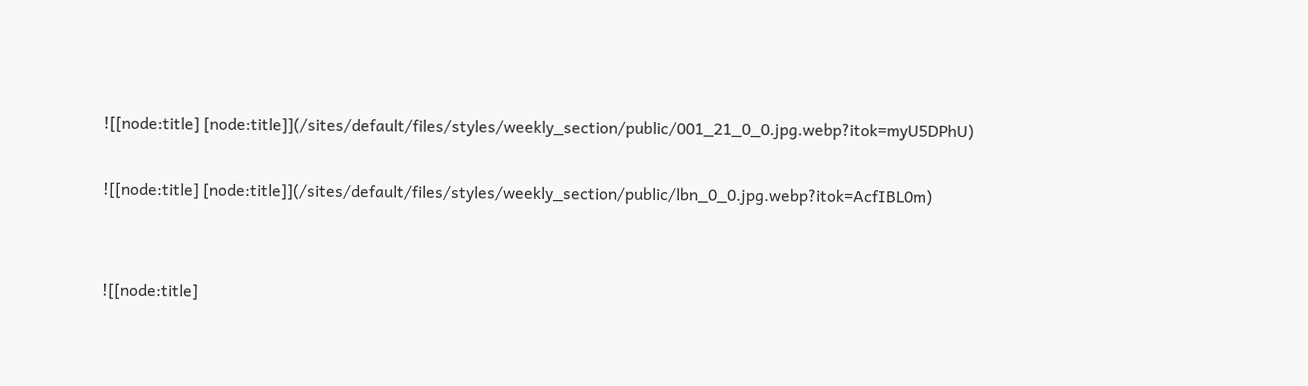![[node:title] [node:title]](/sites/default/files/styles/weekly_section/public/001_21_0_0.jpg.webp?itok=myU5DPhU)

![[node:title] [node:title]](/sites/default/files/styles/weekly_section/public/lbn_0_0.jpg.webp?itok=AcfIBL0m)


![[node:title]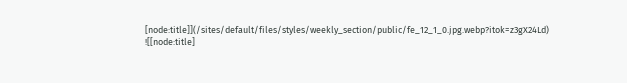[node:title]](/sites/default/files/styles/weekly_section/public/fe_12_1_0.jpg.webp?itok=z3gX24Ld)
![[node:title]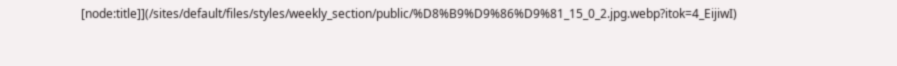[node:title]](/sites/default/files/styles/weekly_section/public/%D8%B9%D9%86%D9%81_15_0_2.jpg.webp?itok=4_EijiwI)